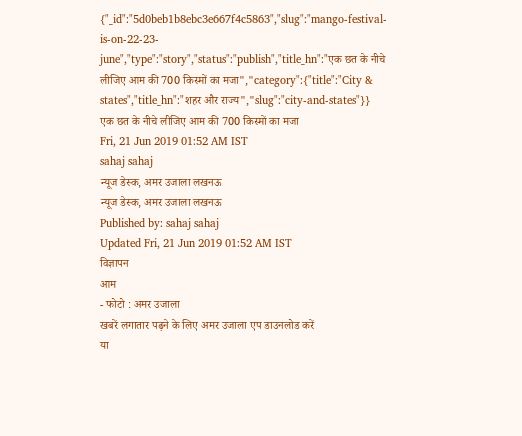{"_id":"5d0beb1b8ebc3e667f4c5863","slug":"mango-festival-is-on-22-23-june","type":"story","status":"publish","title_hn":"एक छत के नीचे लीजिए आम की 700 किस्मों का मजा","category":{"title":"City & states","title_hn":"शहर और राज्य","slug":"city-and-states"}}
एक छत के नीचे लीजिए आम की 700 किस्मों का मजा
Fri, 21 Jun 2019 01:52 AM IST
sahaj sahaj
न्यूज डेस्क, अमर उजाला लखनऊ
न्यूज डेस्क, अमर उजाला लखनऊ
Published by: sahaj sahaj
Updated Fri, 21 Jun 2019 01:52 AM IST
विज्ञापन
आम
- फोटो : अमर उजाला
खबरें लगातार पढ़ने के लिए अमर उजाला एप डाउनलोड करें
या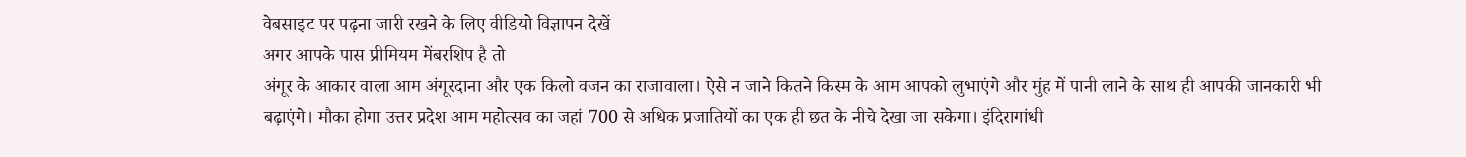वेबसाइट पर पढ़ना जारी रखने के लिए वीडियो विज्ञापन देखें
अगर आपके पास प्रीमियम मेंबरशिप है तो
अंगूर के आकार वाला आम अंगूरदाना और एक किलो वजन का राजावाला। ऐसे न जाने कितने किस्म के आम आपको लुभाएंगे और मुंह में पानी लाने के साथ ही आपकी जानकारी भी बढ़ाएंगे। मौका होगा उत्तर प्रदेश आम महोत्सव का जहां 700 से अधिक प्रजातियों का एक ही छत के नीचे देखा जा सकेगा। इंदिरागांधी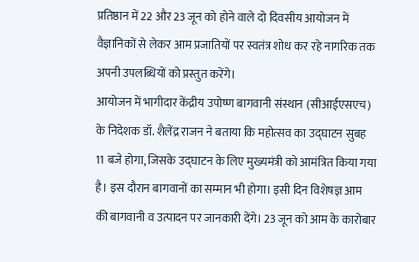प्रतिष्ठान में 22 और 23 जून को होने वाले दो दिवसीय आयोजन में वैज्ञानिकों से लेकर आम प्रजातियों पर स्वतंत्र शोध कर रहे नागरिक तक अपनी उपलब्धियों को प्रस्तुत करेंगे।
आयोजन में भागीदार केंद्रीय उपोष्ण बागवानी संस्थान (सीआईएसएच) के निदेशक डॉ. शैलेंद्र राजन ने बताया कि महोत्सव का उद्घाटन सुबह 11 बजे होगा, जिसके उद्घाटन के लिए मुख्यमंत्री को आमंत्रित किया गया है। इस दौरान बागवानों का सम्मान भी होगा। इसी दिन विशेषज्ञ आम की बागवानी व उत्पादन पर जानकारी देंगे। 23 जून को आम के कारोबार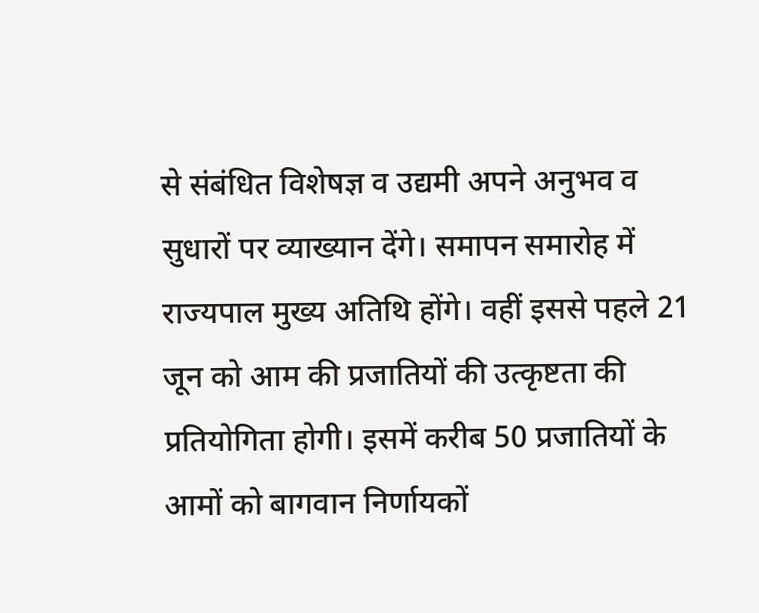से संबंधित विशेषज्ञ व उद्यमी अपने अनुभव व सुधारों पर व्याख्यान देंगे। समापन समारोह में राज्यपाल मुख्य अतिथि होंगे। वहीं इससे पहले 21 जून को आम की प्रजातियों की उत्कृष्टता की प्रतियोगिता होगी। इसमें करीब 50 प्रजातियों के आमों को बागवान निर्णायकों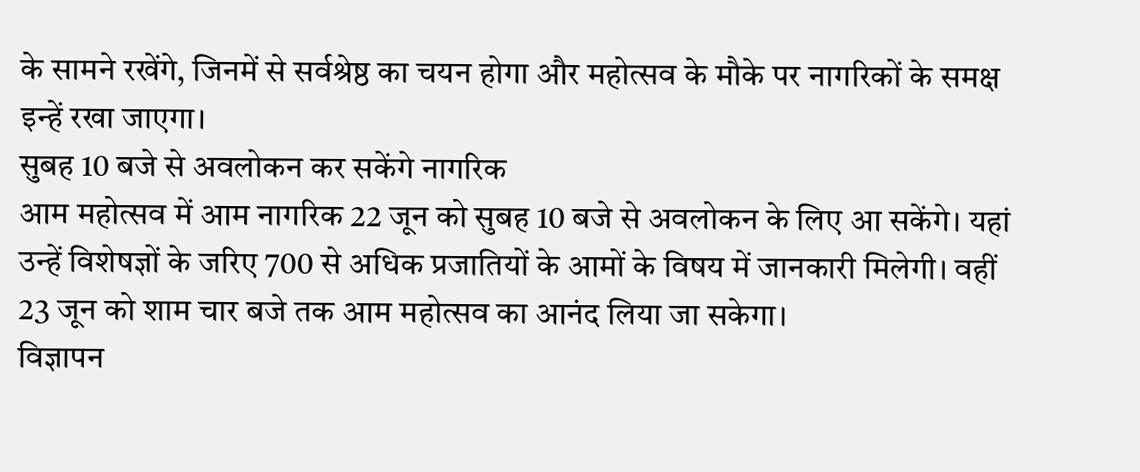के सामने रखेंगे, जिनमें से सर्वश्रेष्ठ का चयन होगा और महोत्सव के मौके पर नागरिकों के समक्ष इन्हें रखा जाएगा।
सुबह 10 बजे से अवलोकन कर सकेंगे नागरिक
आम महोत्सव में आम नागरिक 22 जून को सुबह 10 बजे से अवलोकन के लिए आ सकेंगे। यहां उन्हें विशेषज्ञों के जरिए 700 से अधिक प्रजातियों के आमों के विषय में जानकारी मिलेगी। वहीं 23 जून को शाम चार बजे तक आम महोत्सव का आनंद लिया जा सकेगा।
विज्ञापन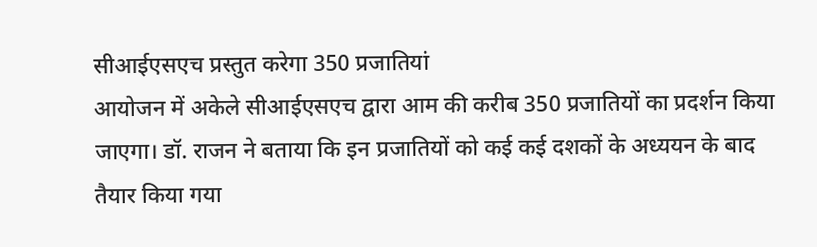सीआईएसएच प्रस्तुत करेगा 350 प्रजातियां
आयोजन में अकेले सीआईएसएच द्वारा आम की करीब 350 प्रजातियों का प्रदर्शन किया जाएगा। डॉ. राजन ने बताया कि इन प्रजातियों को कई कई दशकों के अध्ययन के बाद तैयार किया गया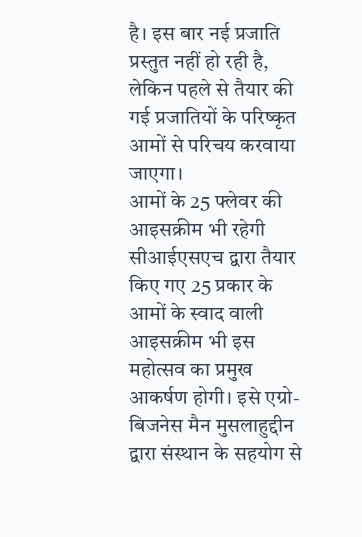है। इस बार नई प्रजाति प्रस्तुत नहीं हो रही है, लेकिन पहले से तैयार की गई प्रजातियों के परिष्कृत आमों से परिचय करवाया जाएगा।
आमों के 25 फ्लेवर की आइसक्रीम भी रहेगी
सीआईएसएच द्वारा तैयार किए गए 25 प्रकार के आमों के स्वाद वाली आइसक्रीम भी इस महोत्सव का प्रमुख आकर्षण होगी। इसे एग्रो-बिजनेस मैन मुसलाहुद्दीन द्वारा संस्थान के सहयोग से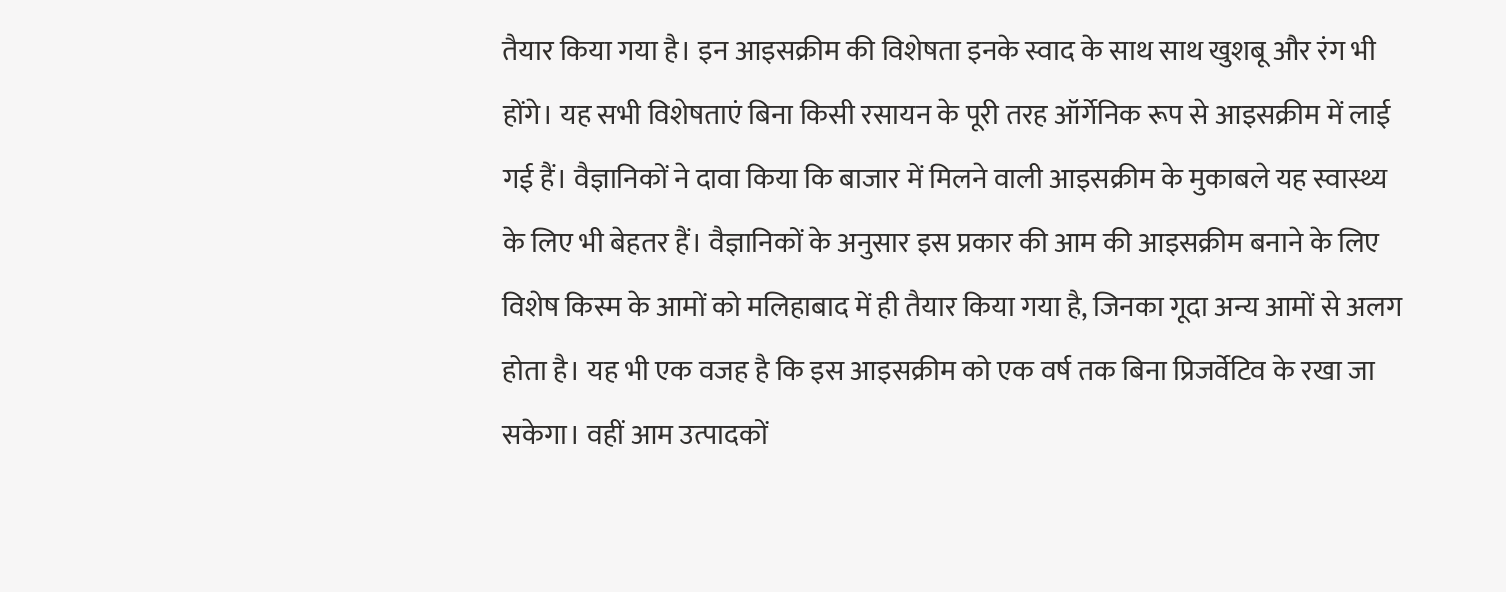तैयार किया गया है। इन आइसक्रीम की विशेषता इनके स्वाद के साथ साथ खुशबू और रंग भी होंगे। यह सभी विशेषताएं बिना किसी रसायन के पूरी तरह ऑर्गेनिक रूप से आइसक्रीम में लाई गई हैं। वैज्ञानिकों ने दावा किया कि बाजार में मिलने वाली आइसक्रीम के मुकाबले यह स्वास्थ्य के लिए भी बेहतर हैं। वैज्ञानिकों के अनुसार इस प्रकार की आम की आइसक्रीम बनाने के लिए विशेष किस्म के आमों को मलिहाबाद में ही तैयार किया गया है, जिनका गूदा अन्य आमों से अलग होता है। यह भी एक वजह है कि इस आइसक्रीम को एक वर्ष तक बिना प्रिजर्वेटिव के रखा जा सकेगा। वहीं आम उत्पादकों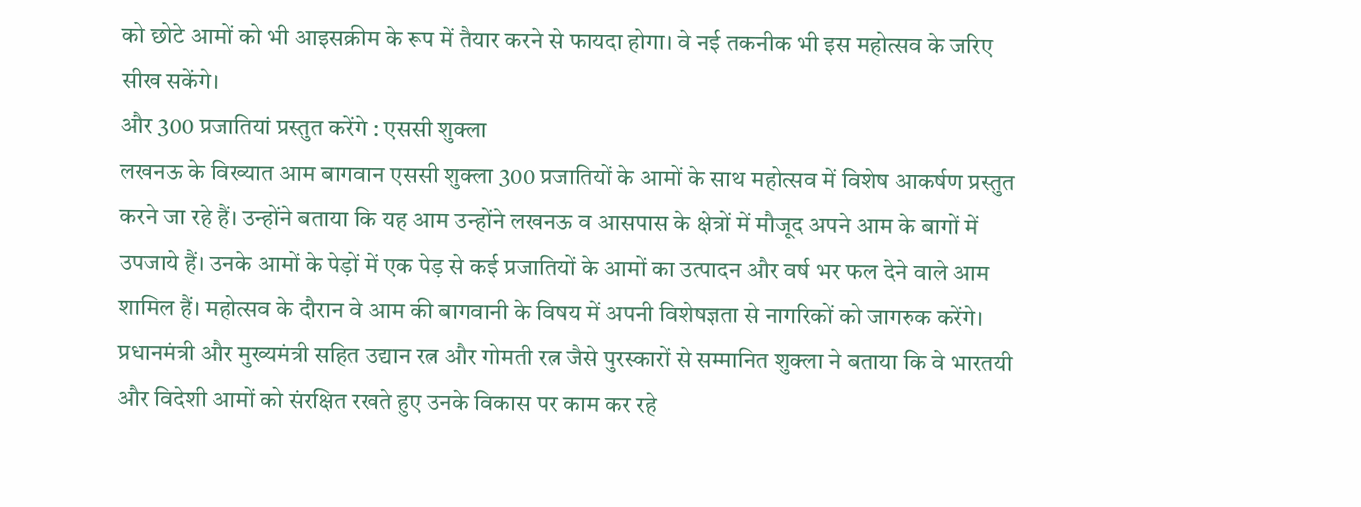को छोटे आमों को भी आइसक्रीम के रूप में तैयार करने से फायदा होगा। वे नई तकनीक भी इस महोत्सव के जरिए सीख सकेंगे।
और 300 प्रजातियां प्रस्तुत करेंगे : एससी शुक्ला
लखनऊ के विख्यात आम बागवान एससी शुक्ला 300 प्रजातियों के आमों के साथ महोत्सव में विशेष आकर्षण प्रस्तुत करने जा रहे हैं। उन्होंने बताया कि यह आम उन्होंने लखनऊ व आसपास के क्षेत्रों में मौजूद अपने आम के बागों में उपजाये हैं। उनके आमों के पेड़ों में एक पेड़ से कई प्रजातियों के आमों का उत्पादन और वर्ष भर फल देने वाले आम शामिल हैं। महोत्सव के दौरान वे आम की बागवानी के विषय में अपनी विशेषज्ञता से नागरिकों को जागरुक करेंगे। प्रधानमंत्री और मुख्यमंत्री सहित उद्यान रत्न और गोमती रत्न जैसे पुरस्कारों से सम्मानित शुक्ला ने बताया कि वे भारतयी और विदेशी आमों को संरक्षित रखते हुए उनके विकास पर काम कर रहे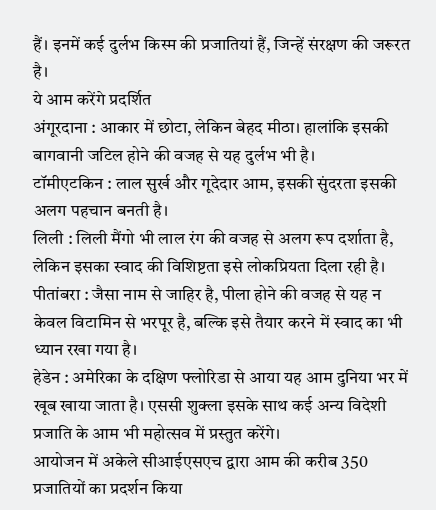हैं। इनमें कई दुर्लभ किस्म की प्रजातियां हैं, जिन्हें संरक्षण की जरूरत है।
ये आम करेंगे प्रदर्शित
अंगूरदाना : आकार में छोटा, लेकिन बेहद मीठा। हालांकि इसकी बागवानी जटिल होने की वजह से यह दुर्लभ भी है।
टॉमीएटकिन : लाल सुर्ख और गूदेदार आम, इसकी सुंदरता इसकी अलग पहचान बनती है।
लिली : लिली मैंगो भी लाल रंग की वजह से अलग रूप दर्शाता है, लेकिन इसका स्वाद की विशिष्टता इसे लोकप्रियता दिला रही है।
पीतांबरा : जैसा नाम से जाहिर है, पीला होने की वजह से यह न केवल विटामिन से भरपूर है, बल्कि इसे तैयार करने में स्वाद का भी ध्यान रखा गया है।
हेडेन : अमेरिका के दक्षिण फ्लोरिडा से आया यह आम दुनिया भर में खूब खाया जाता है। एससी शुक्ला इसके साथ कई अन्य विदेशी प्रजाति के आम भी महोत्सव में प्रस्तुत करेंगे।
आयोजन में अकेले सीआईएसएच द्वारा आम की करीब 350 प्रजातियों का प्रदर्शन किया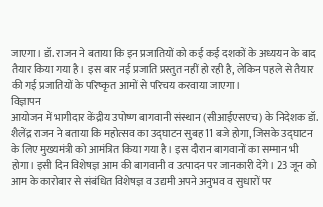जाएगा। डॉ. राजन ने बताया कि इन प्रजातियों को कई कई दशकों के अध्ययन के बाद तैयार किया गया है। इस बार नई प्रजाति प्रस्तुत नहीं हो रही है, लेकिन पहले से तैयार की गई प्रजातियों के परिष्कृत आमों से परिचय करवाया जाएगा।
विज्ञापन
आयोजन में भागीदार केंद्रीय उपोष्ण बागवानी संस्थान (सीआईएसएच) के निदेशक डॉ. शैलेंद्र राजन ने बताया कि महोत्सव का उद्घाटन सुबह 11 बजे होगा, जिसके उद्घाटन के लिए मुख्यमंत्री को आमंत्रित किया गया है। इस दौरान बागवानों का सम्मान भी होगा। इसी दिन विशेषज्ञ आम की बागवानी व उत्पादन पर जानकारी देंगे। 23 जून को आम के कारोबार से संबंधित विशेषज्ञ व उद्यमी अपने अनुभव व सुधारों पर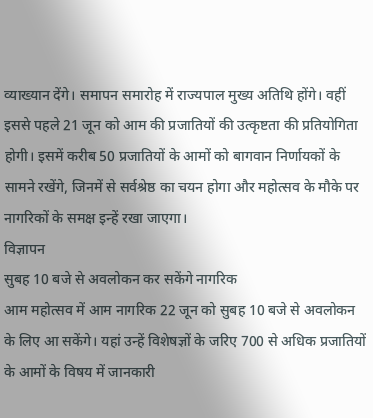व्याख्यान देंगे। समापन समारोह में राज्यपाल मुख्य अतिथि होंगे। वहीं इससे पहले 21 जून को आम की प्रजातियों की उत्कृष्टता की प्रतियोगिता होगी। इसमें करीब 50 प्रजातियों के आमों को बागवान निर्णायकों के सामने रखेंगे, जिनमें से सर्वश्रेष्ठ का चयन होगा और महोत्सव के मौके पर नागरिकों के समक्ष इन्हें रखा जाएगा।
विज्ञापन
सुबह 10 बजे से अवलोकन कर सकेंगे नागरिक
आम महोत्सव में आम नागरिक 22 जून को सुबह 10 बजे से अवलोकन के लिए आ सकेंगे। यहां उन्हें विशेषज्ञों के जरिए 700 से अधिक प्रजातियों के आमों के विषय में जानकारी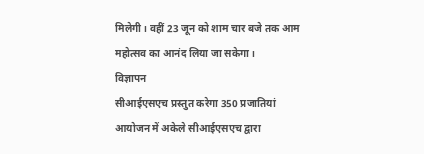मिलेगी। वहीं 23 जून को शाम चार बजे तक आम महोत्सव का आनंद लिया जा सकेगा।
विज्ञापन
सीआईएसएच प्रस्तुत करेगा 350 प्रजातियां
आयोजन में अकेले सीआईएसएच द्वारा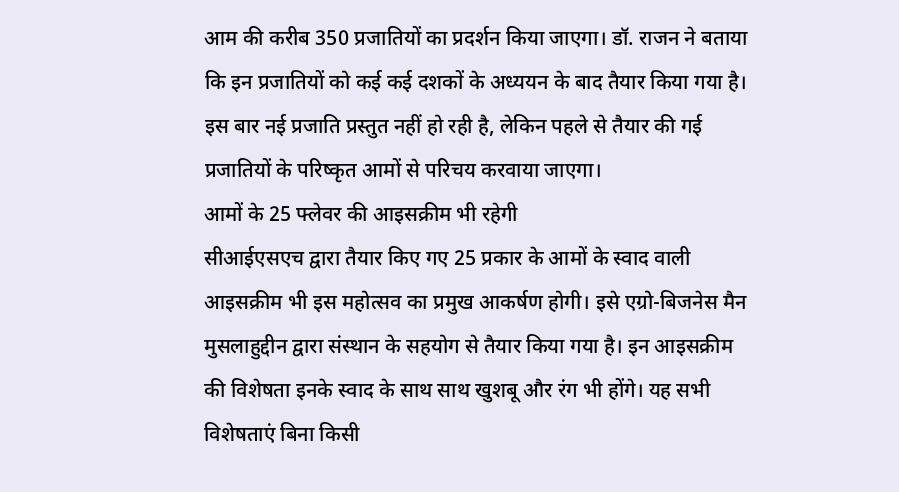आम की करीब 350 प्रजातियों का प्रदर्शन किया जाएगा। डॉ. राजन ने बताया कि इन प्रजातियों को कई कई दशकों के अध्ययन के बाद तैयार किया गया है। इस बार नई प्रजाति प्रस्तुत नहीं हो रही है, लेकिन पहले से तैयार की गई प्रजातियों के परिष्कृत आमों से परिचय करवाया जाएगा।
आमों के 25 फ्लेवर की आइसक्रीम भी रहेगी
सीआईएसएच द्वारा तैयार किए गए 25 प्रकार के आमों के स्वाद वाली आइसक्रीम भी इस महोत्सव का प्रमुख आकर्षण होगी। इसे एग्रो-बिजनेस मैन मुसलाहुद्दीन द्वारा संस्थान के सहयोग से तैयार किया गया है। इन आइसक्रीम की विशेषता इनके स्वाद के साथ साथ खुशबू और रंग भी होंगे। यह सभी विशेषताएं बिना किसी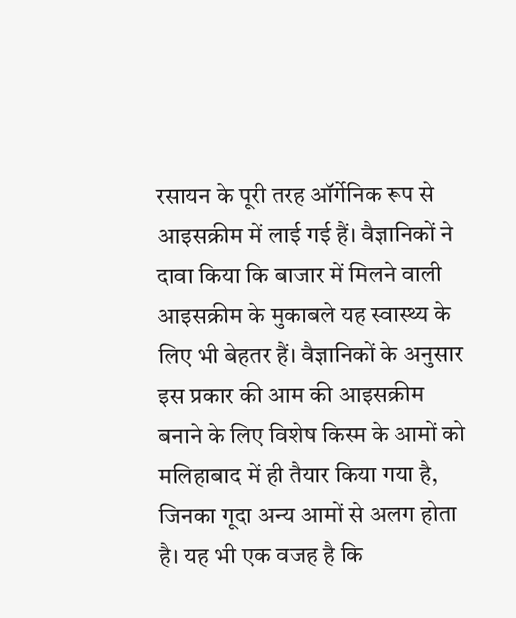रसायन के पूरी तरह ऑर्गेनिक रूप से आइसक्रीम में लाई गई हैं। वैज्ञानिकों ने दावा किया कि बाजार में मिलने वाली आइसक्रीम के मुकाबले यह स्वास्थ्य के लिए भी बेहतर हैं। वैज्ञानिकों के अनुसार इस प्रकार की आम की आइसक्रीम बनाने के लिए विशेष किस्म के आमों को मलिहाबाद में ही तैयार किया गया है, जिनका गूदा अन्य आमों से अलग होता है। यह भी एक वजह है कि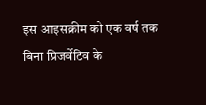इस आइसक्रीम को एक वर्ष तक बिना प्रिजर्वेटिव के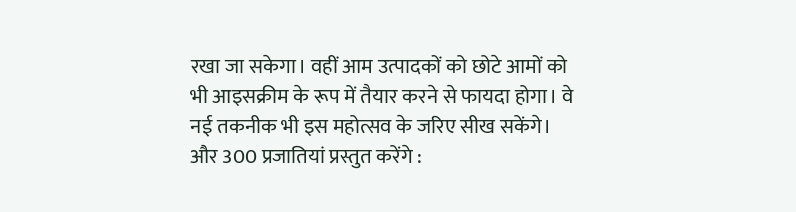रखा जा सकेगा। वहीं आम उत्पादकों को छोटे आमों को भी आइसक्रीम के रूप में तैयार करने से फायदा होगा। वे नई तकनीक भी इस महोत्सव के जरिए सीख सकेंगे।
और 300 प्रजातियां प्रस्तुत करेंगे :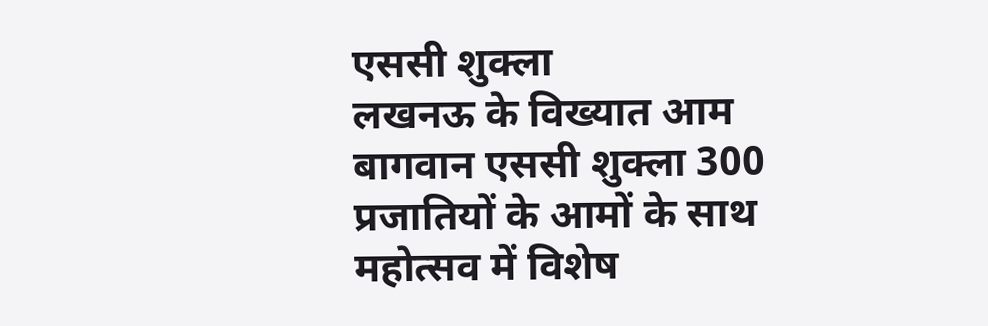एससी शुक्ला
लखनऊ के विख्यात आम बागवान एससी शुक्ला 300 प्रजातियों के आमों के साथ महोत्सव में विशेष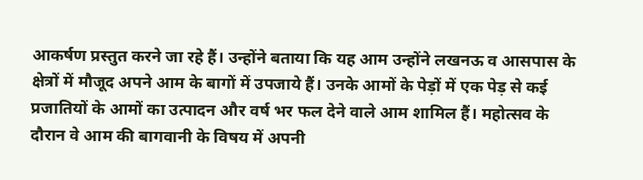आकर्षण प्रस्तुत करने जा रहे हैं। उन्होंने बताया कि यह आम उन्होंने लखनऊ व आसपास के क्षेत्रों में मौजूद अपने आम के बागों में उपजाये हैं। उनके आमों के पेड़ों में एक पेड़ से कई प्रजातियों के आमों का उत्पादन और वर्ष भर फल देने वाले आम शामिल हैं। महोत्सव के दौरान वे आम की बागवानी के विषय में अपनी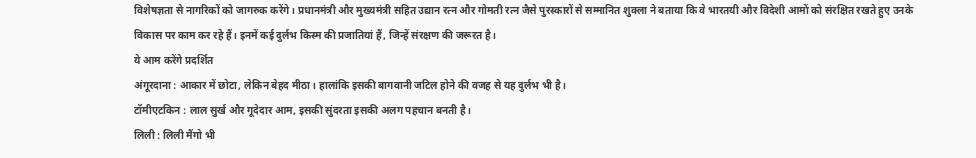विशेषज्ञता से नागरिकों को जागरुक करेंगे। प्रधानमंत्री और मुख्यमंत्री सहित उद्यान रत्न और गोमती रत्न जैसे पुरस्कारों से सम्मानित शुक्ला ने बताया कि वे भारतयी और विदेशी आमों को संरक्षित रखते हुए उनके विकास पर काम कर रहे हैं। इनमें कई दुर्लभ किस्म की प्रजातियां हैं, जिन्हें संरक्षण की जरूरत है।
ये आम करेंगे प्रदर्शित
अंगूरदाना : आकार में छोटा, लेकिन बेहद मीठा। हालांकि इसकी बागवानी जटिल होने की वजह से यह दुर्लभ भी है।
टॉमीएटकिन : लाल सुर्ख और गूदेदार आम, इसकी सुंदरता इसकी अलग पहचान बनती है।
लिली : लिली मैंगो भी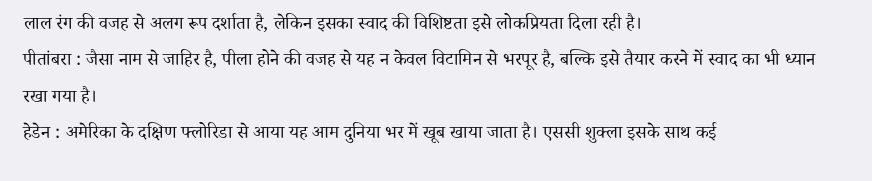लाल रंग की वजह से अलग रूप दर्शाता है, लेकिन इसका स्वाद की विशिष्टता इसे लोकप्रियता दिला रही है।
पीतांबरा : जैसा नाम से जाहिर है, पीला होने की वजह से यह न केवल विटामिन से भरपूर है, बल्कि इसे तैयार करने में स्वाद का भी ध्यान रखा गया है।
हेडेन : अमेरिका के दक्षिण फ्लोरिडा से आया यह आम दुनिया भर में खूब खाया जाता है। एससी शुक्ला इसके साथ कई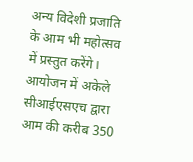अन्य विदेशी प्रजाति के आम भी महोत्सव में प्रस्तुत करेंगे।
आयोजन में अकेले सीआईएसएच द्वारा आम की करीब 350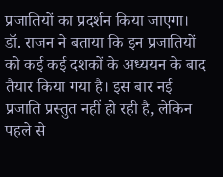प्रजातियों का प्रदर्शन किया जाएगा। डॉ. राजन ने बताया कि इन प्रजातियों को कई कई दशकों के अध्ययन के बाद तैयार किया गया है। इस बार नई प्रजाति प्रस्तुत नहीं हो रही है, लेकिन पहले से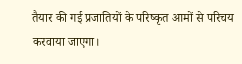तैयार की गई प्रजातियों के परिष्कृत आमों से परिचय करवाया जाएगा।